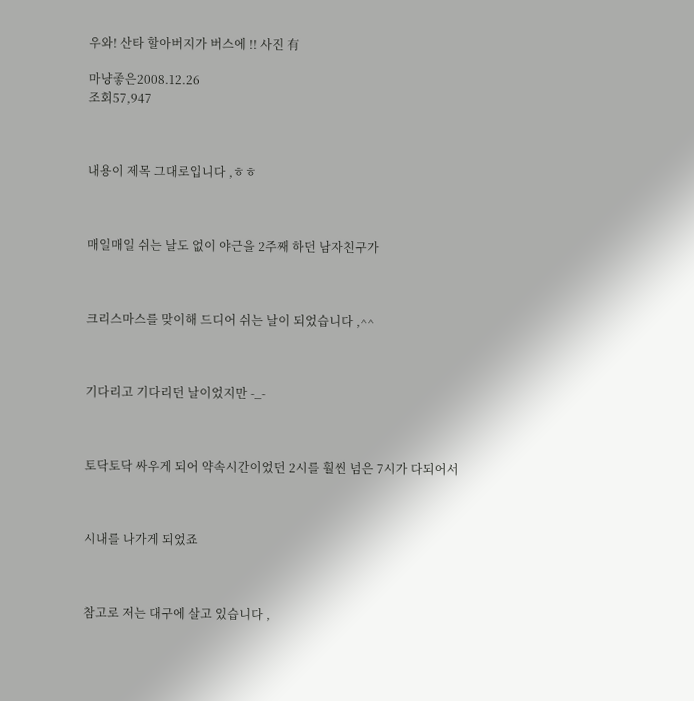우와! 산타 할아버지가 버스에 !! 사진 有

마냥좋은2008.12.26
조회57,947



내용이 제목 그대로입니다 ,ㅎㅎ



매일매일 쉬는 날도 없이 야근을 2주째 하던 남자친구가



크리스마스를 맞이해 드디어 쉬는 날이 되었습니다 ,^^



기다리고 기다리던 날이었지만 -_-



토닥토닥 싸우게 되어 약속시간이었던 2시를 훨씬 넘은 7시가 다되어서



시내를 나가게 되었죠



참고로 저는 대구에 살고 있습니다 ,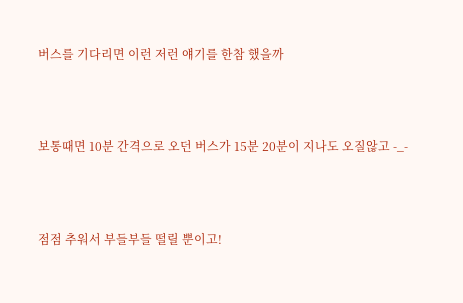버스를 기다리면 이런 저런 얘기를 한참 했을까



보통때면 10분 간격으로 오던 버스가 15분 20분이 지나도 오질않고 -_-



점점 추워서 부들부들 떨릴 뿐이고!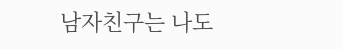남자친구는 나도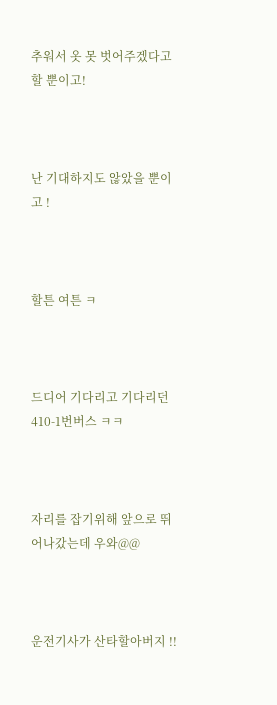추워서 옷 못 벗어주겠다고 할 뿐이고!



난 기대하지도 않았을 뿐이고 !



할튼 여튼 ㅋ



드디어 기다리고 기다리던 410-1번버스 ㅋㅋ



자리를 잡기위해 앞으로 뛰어나갔는데 우와@@



운전기사가 산타할아버지 !!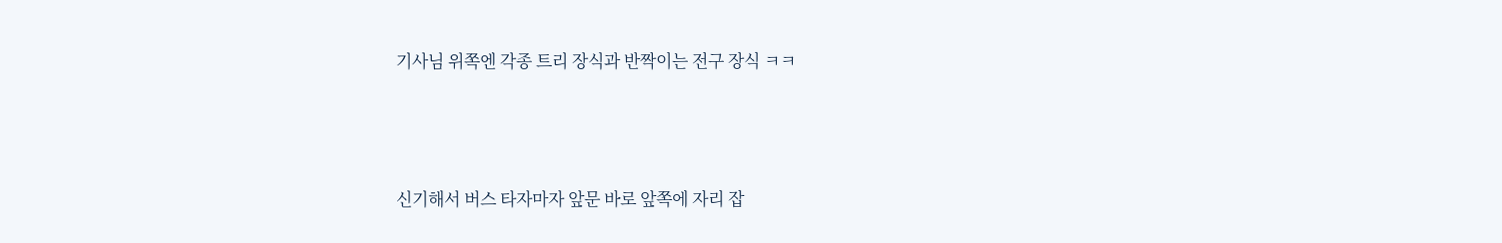기사님 위쪽엔 각종 트리 장식과 반짝이는 전구 장식 ㅋㅋ



신기해서 버스 타자마자 앞문 바로 앞쪽에 자리 잡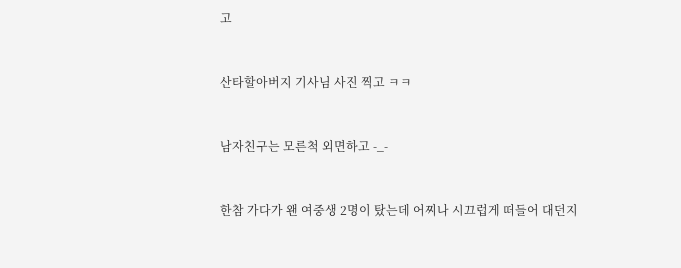고



산타할아버지 기사님 사진 찍고 ㅋㅋ



남자친구는 모른척 외면하고 -_-



한참 가다가 왠 여중생 2명이 탔는데 어찌나 시끄럽게 떠들어 대던지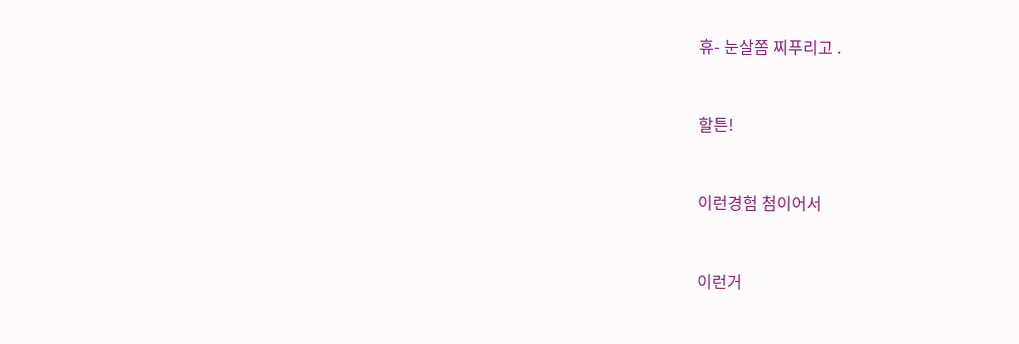휴- 눈살쫌 찌푸리고 .



할튼!



이런경험 첨이어서



이런거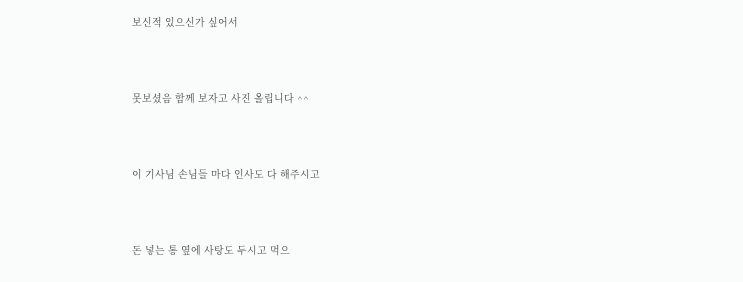보신적 있으신가 싶어서



못보셨음 함께 보자고 사진 올립니다 ^^



이 기사님 손님들 마다 인사도 다 해주시고



돈 넣는 통 옆에 사탕도 두시고 먹으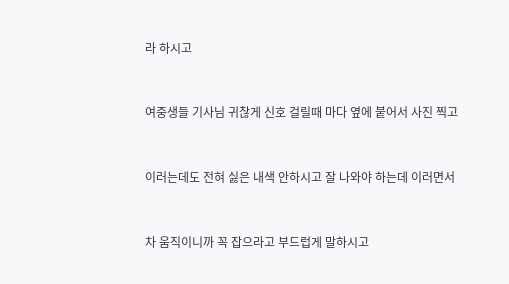라 하시고



여중생들 기사님 귀찮게 신호 걸릴때 마다 옆에 붙어서 사진 찍고



이러는데도 전혀 싫은 내색 안하시고 잘 나와야 하는데 이러면서



차 움직이니까 꼭 잡으라고 부드럽게 말하시고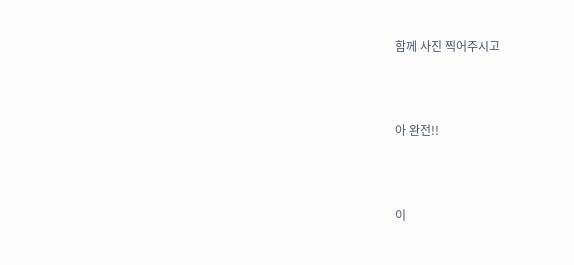함께 사진 찍어주시고



아 완전!!



이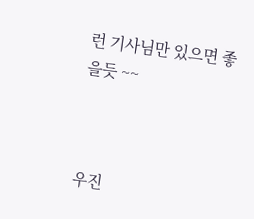런 기사님만 있으면 좋을듯 ~~



우진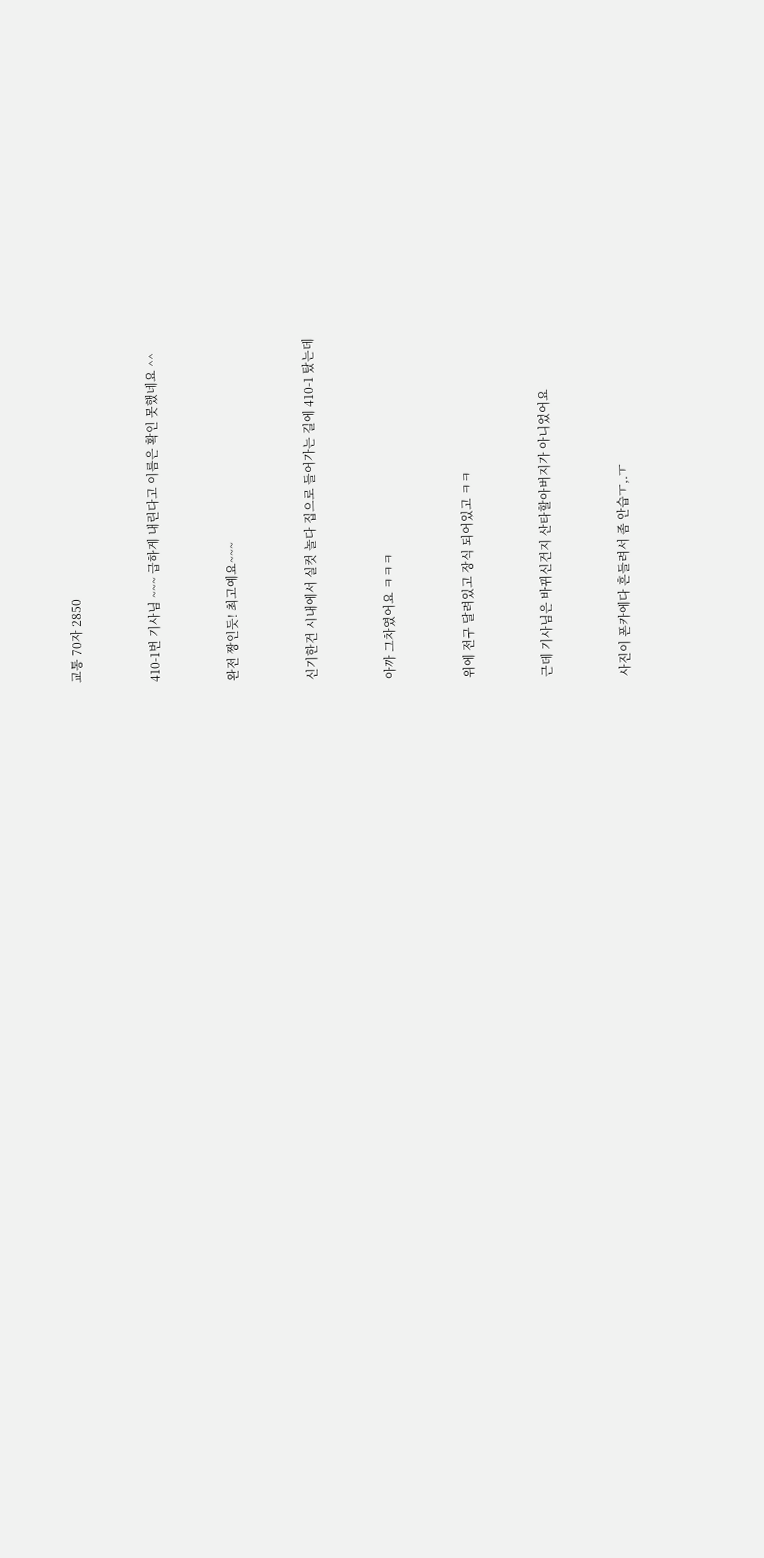교통 70자 2850



410-1번 기사님 ~~~ 급하게 내린다고 이름은 확인 못했네요 ^^



완전 짱인듯! 최고예요~~~



신기한건 시내에서 실컷 놀다 집으로 들어가는 길에 410-1 탔는데



아까 그차였어요 ㅋㅋㅋ



위에 전구 달려있고 장식 되어있고 ㅋㅋ



근데 기사님은 바뀌신건지 산타할아버지가 아니었어요



사진이 폰카에다 흔들려서 좀 안습ㅜ,.ㅜ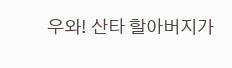우와! 산타 할아버지가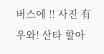버스에 !! 사진 有
우와! 산타 할아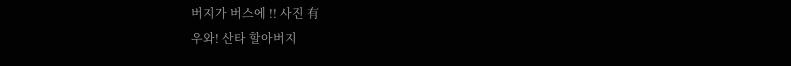버지가 버스에 !! 사진 有
우와! 산타 할아버지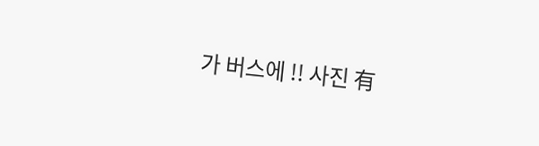가 버스에 !! 사진 有